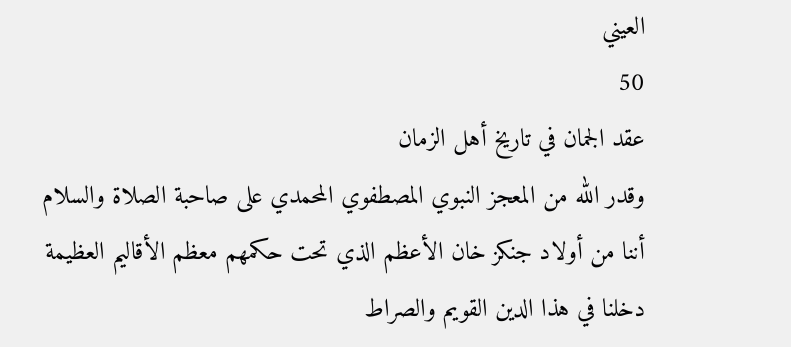العيني
50
عقد الجمان في تاريخ أهل الزمان
وقدر الله من المعجز النبوي المصطفوي المحمدي على صاحبة الصلاة والسلام أننا من أولاد جنكز خان الأعظم الذي تحت حكمهم معظم الأقاليم العظيمة دخلنا في هذا الدين القويم والصراط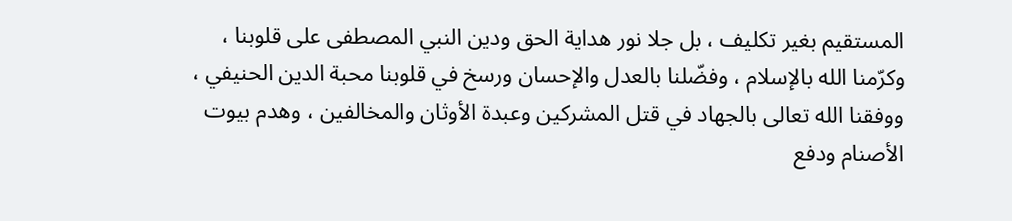المستقيم بغير تكليف ، بل جلا نور هداية الحق ودين النبي المصطفى على قلوبنا ، وكرّمنا الله بالإسلام ، وفضّلنا بالعدل والإحسان ورسخ في قلوبنا محبة الدين الحنيفي ، ووفقنا الله تعالى بالجهاد في قتل المشركين وعبدة الأوثان والمخالفين ، وهدم بيوت الأصنام ودفع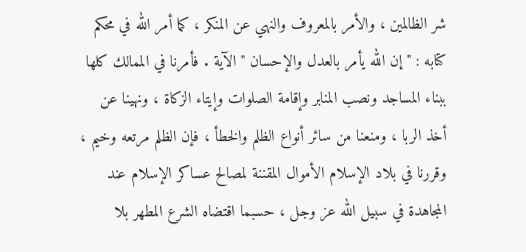شر الظالمين ، والأمر بالمعروف والنهي عن المنكر ، كما أمر الله في محكم كتابه : " إن الله يأمر بالعدل والإحسان " الآية . فأمرنا في الممالك كلها ببناء المساجد ونصب المنابر وإقامة الصلوات وإيتاء الزكاة ، ونهينا عن أخذ الربا ، ومنعنا من سائر أنواع الظلم والخطأ ، فإن الظلم مرتعه وخيم ، وقررنا في بلاد الإسلام الأموال المقننة لمصالح عساكر الإسلام عند المجاهدة في سبيل الله عز وجل ، حسبما اقتضاه الشرع المطهر بلا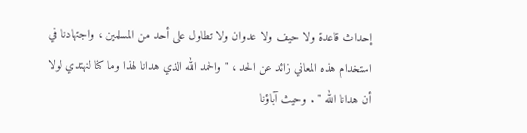إحداث قاعدة ولا حيف ولا عدوان ولا تطاول على أحد من المسلمين ، واجتهادنا في استخدام هذه المعاني زائد عن الحد ، " والحمد الله الذي هدانا لهذا وما كنا لنهتدي لولا أن هدانا الله " . وحيث آباؤنا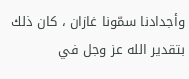وأجدادنا سمّونا غازان ، كان ذلك بتقدير الله عز وجل في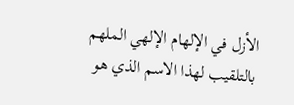الأزل في الإلهام الإلهي الملهم بالتلقيب لهذا الاسم الذي هو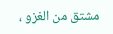مشتق من الغزو ،